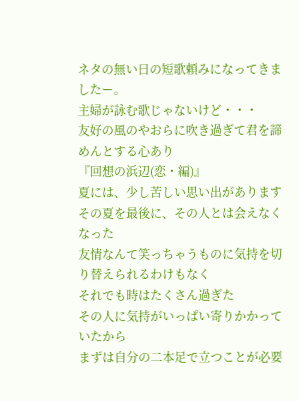ネタの無い日の短歌頼みになってきましたー。
主婦が詠む歌じゃないけど・・・
友好の風のやおらに吹き過ぎて君を諦めんとする心あり
『回想の浜辺(恋・編)』
夏には、少し苦しい思い出があります
その夏を最後に、その人とは会えなくなった
友情なんて笑っちゃうものに気持を切り替えられるわけもなく
それでも時はたくさん過ぎた
その人に気持がいっぱい寄りかかっていたから
まずは自分の二本足で立つことが必要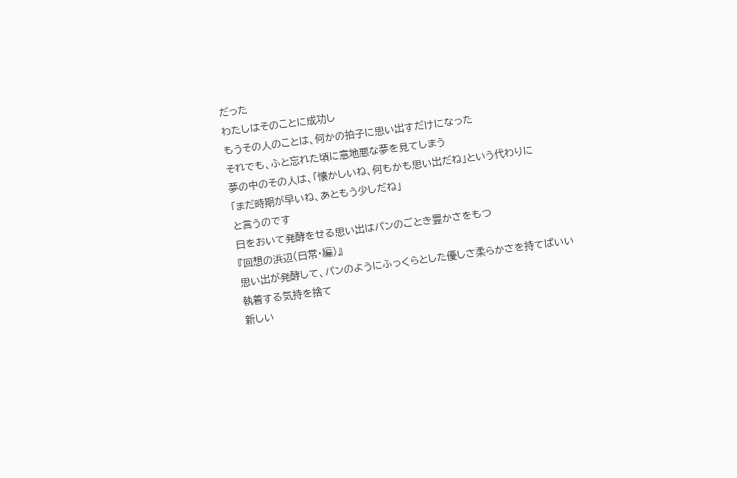だった
わたしはそのことに成功し
もうその人のことは、何かの拍子に思い出すだけになった
それでも、ふと忘れた頃に意地悪な夢を見てしまう
夢の中のその人は、「懐かしいね、何もかも思い出だね」という代わりに
「まだ時期が早いね、あともう少しだね」
と言うのです
日をおいて発酵をせる思い出はパンのごとき豊かさをもつ
『回想の浜辺(日常・編)』
思い出が発酵して、パンのようにふっくらとした優しさ柔らかさを持てばいい
執着する気持を捨て
新しい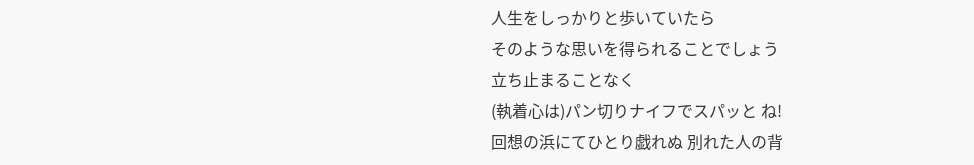人生をしっかりと歩いていたら
そのような思いを得られることでしょう
立ち止まることなく
(執着心は)パン切りナイフでスパッと ね!
回想の浜にてひとり戯れぬ 別れた人の背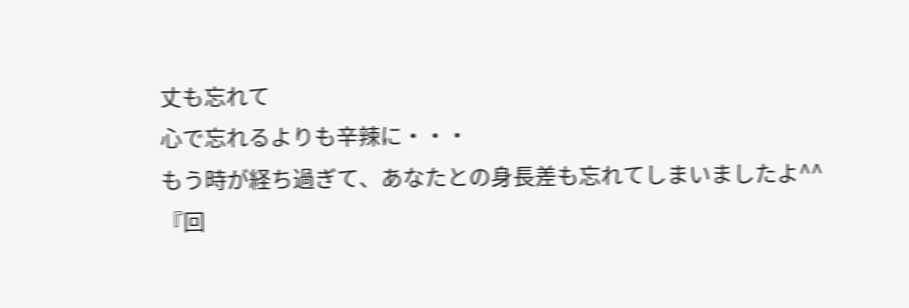丈も忘れて
心で忘れるよりも辛辣に・・・
もう時が経ち過ぎて、あなたとの身長差も忘れてしまいましたよ^^
『回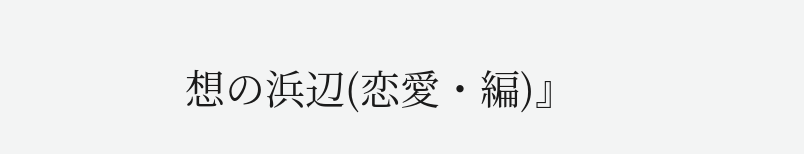想の浜辺(恋愛・編)』